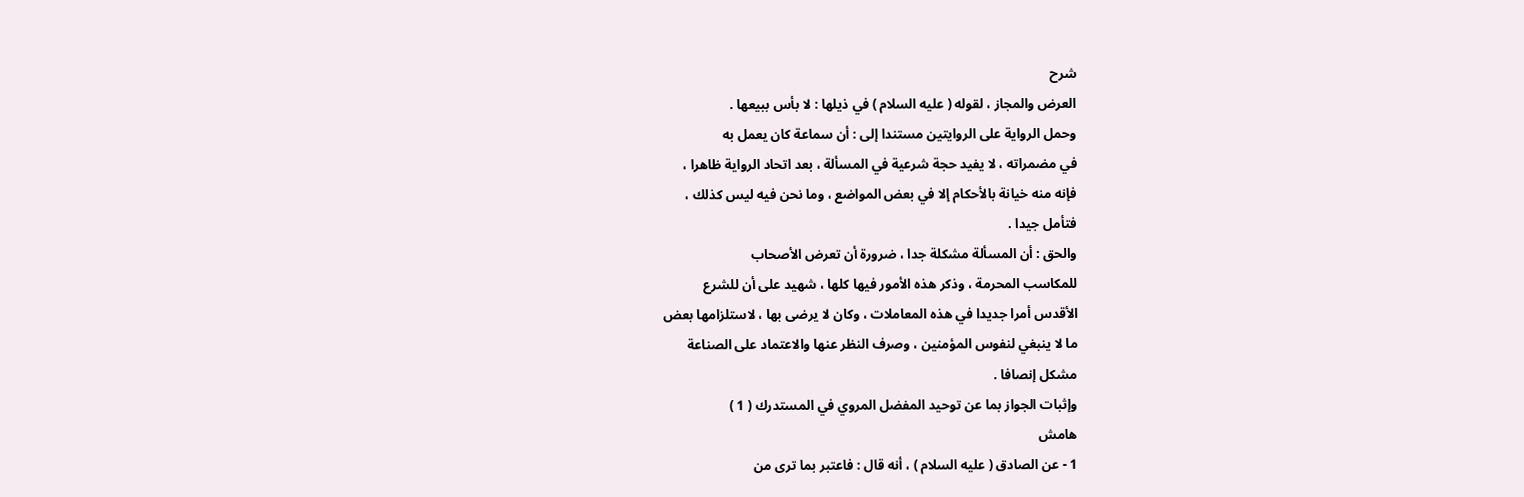شرح
العرض والمجاز ، لقوله ( عليه السلام ) في ذيلها : لا بأس ببيعها .
وحمل الرواية على الروايتين مستندا إلى : أن سماعة كان يعمل به
في مضمراته ، لا يفيد حجة شرعية في المسألة ، بعد اتحاد الرواية ظاهرا ،
فإنه منه خيانة بالأحكام إلا في بعض المواضع ، وما نحن فيه ليس كذلك ،
فتأمل جيدا .
والحق : أن المسألة مشكلة جدا ، ضرورة أن تعرض الأصحاب
للمكاسب المحرمة ، وذكر هذه الأمور فيها كلها ، شهيد على أن للشرع
الأقدس أمرا جديدا في هذه المعاملات ، وكان لا يرضى بها ، لاستلزامها بعض
ما لا ينبغي لنفوس المؤمنين ، وصرف النظر عنها والاعتماد على الصناعة
مشكل إنصافا .
وإثبات الجواز بما عن توحيد المفضل المروي في المستدرك ( 1 )
هامش
1 - عن الصادق ( عليه السلام ) ، أنه قال : فاعتبر بما ترى من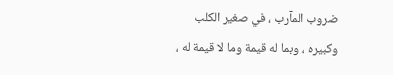ضروب المآرب ، في صغير الكلب
وكبيره ، وبما له قيمة وما لا قيمة له ،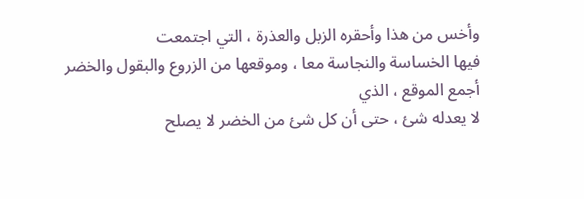وأخس من هذا وأحقره الزبل والعذرة ، التي اجتمعت
فيها الخساسة والنجاسة معا ، وموقعها من الزروع والبقول والخضر أجمع الموقع ، الذي
لا يعدله شئ ، حتى أن كل شئ من الخضر لا يصلح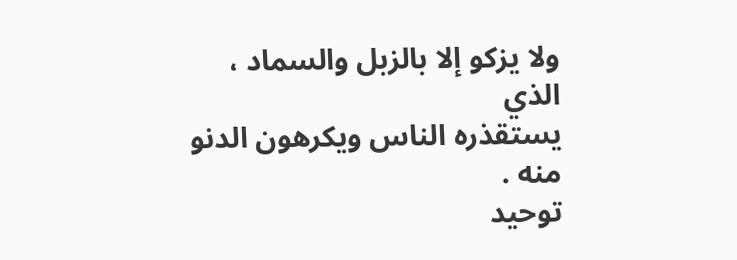ولا يزكو إلا بالزبل والسماد ، الذي
يستقذره الناس ويكرهون الدنو منه .
توحيد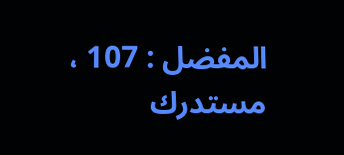المفضل : 107 ، مستدرك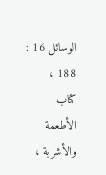الوسائل 16 : 188 ، كتاب الأطعمة والأشربة ،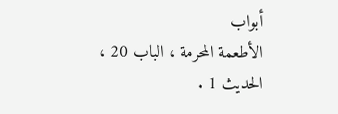أبواب
الأطعمة المحرمة ، الباب 20 ، الحديث 1 .